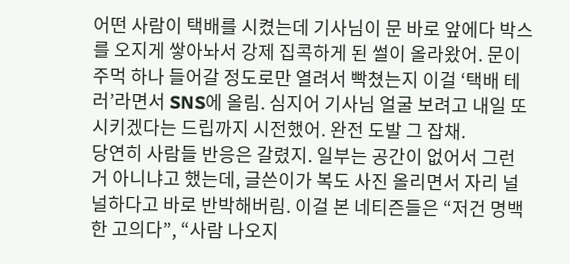어떤 사람이 택배를 시켰는데 기사님이 문 바로 앞에다 박스를 오지게 쌓아놔서 강제 집콕하게 된 썰이 올라왔어. 문이 주먹 하나 들어갈 정도로만 열려서 빡쳤는지 이걸 ‘택배 테러’라면서 SNS에 올림. 심지어 기사님 얼굴 보려고 내일 또 시키겠다는 드립까지 시전했어. 완전 도발 그 잡채.
당연히 사람들 반응은 갈렸지. 일부는 공간이 없어서 그런 거 아니냐고 했는데, 글쓴이가 복도 사진 올리면서 자리 널널하다고 바로 반박해버림. 이걸 본 네티즌들은 “저건 명백한 고의다”, “사람 나오지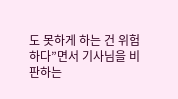도 못하게 하는 건 위험하다”면서 기사님을 비판하는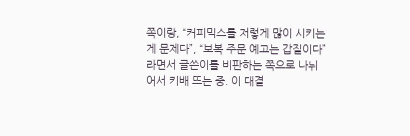쪽이랑, “커피믹스를 저렇게 많이 시키는 게 문제다”, “보복 주문 예고는 갑질이다”라면서 글쓴이를 비판하는 쪽으로 나뉘어서 키배 뜨는 중. 이 대결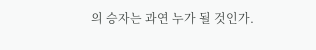의 승자는 과연 누가 될 것인가.